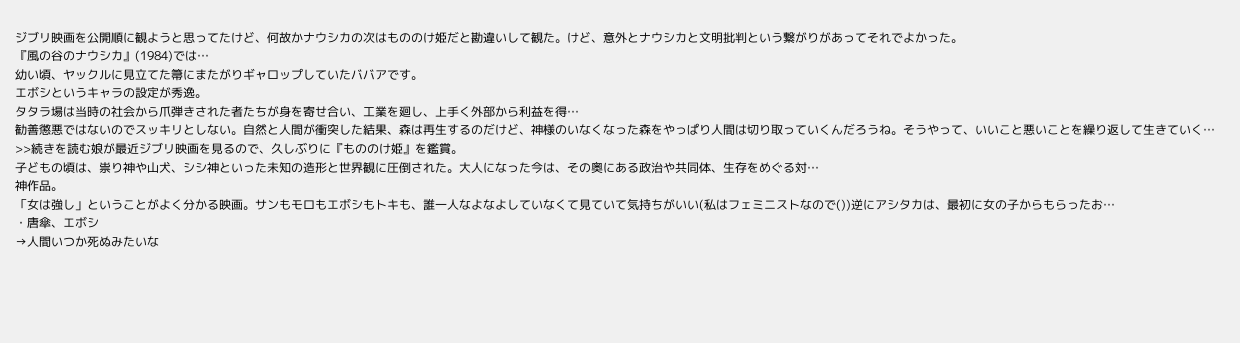ジブリ映画を公開順に観ようと思ってたけど、何故かナウシカの次はもののけ姫だと勘違いして観た。けど、意外とナウシカと文明批判という繋がりがあってそれでよかった。
『風の谷のナウシカ』(1984)では…
幼い頃、ヤックルに見立てた箒にまたがりギャロップしていたババアです。
エボシというキャラの設定が秀逸。
タタラ場は当時の社会から爪弾きされた者たちが身を寄せ合い、工業を廻し、上手く外部から利益を得…
勧善懲悪ではないのでスッキリとしない。自然と人間が衝突した結果、森は再生するのだけど、神様のいなくなった森をやっぱり人間は切り取っていくんだろうね。そうやって、いいこと悪いことを繰り返して生きていく…
>>続きを読む娘が最近ジブリ映画を見るので、久しぶりに『もののけ姫』を鑑賞。
子どもの頃は、祟り神や山犬、シシ神といった未知の造形と世界観に圧倒された。大人になった今は、その奥にある政治や共同体、生存をめぐる対…
神作品。
「女は強し」ということがよく分かる映画。サンもモロもエボシもトキも、誰一人なよなよしていなくて見ていて気持ちがいい(私はフェミニストなので())逆にアシタカは、最初に女の子からもらったお…
・唐傘、エボシ
→人間いつか死ぬみたいな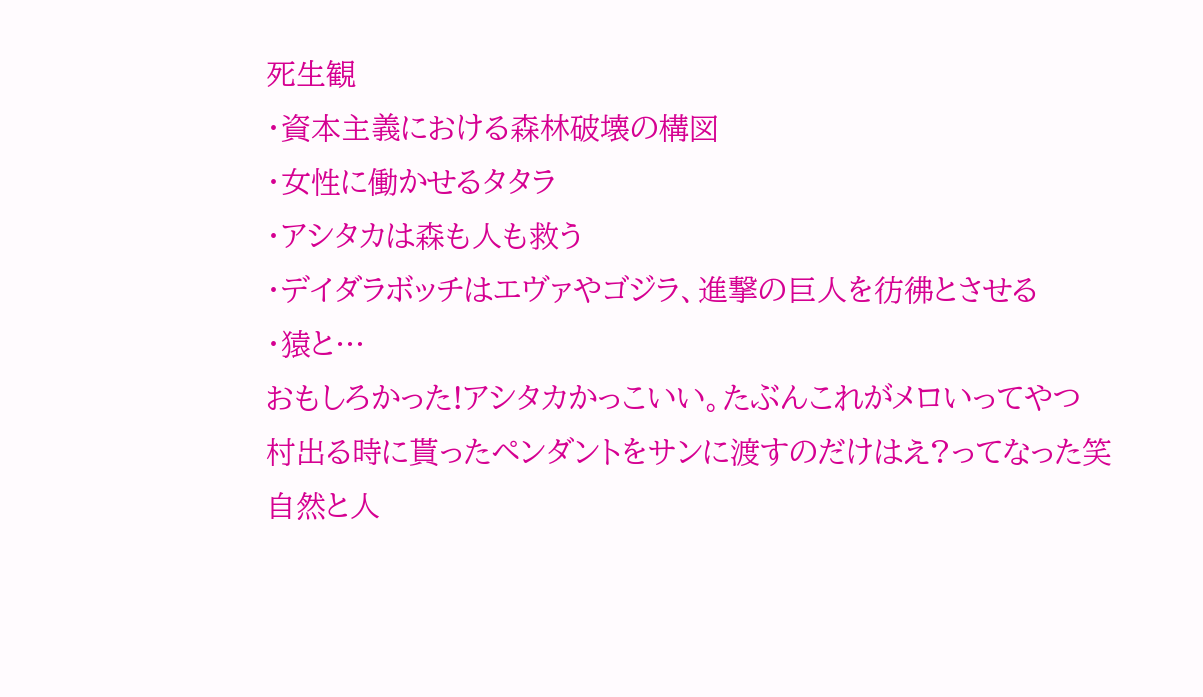死生観
・資本主義における森林破壊の構図
・女性に働かせるタタラ
・アシタカは森も人も救う
・デイダラボッチはエヴァやゴジラ、進撃の巨人を彷彿とさせる
・猿と…
おもしろかった!アシタカかっこいい。たぶんこれがメロいってやつ
村出る時に貰ったペンダントをサンに渡すのだけはえ?ってなった笑
自然と人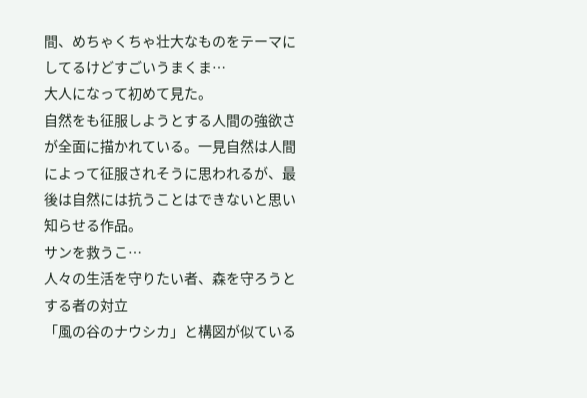間、めちゃくちゃ壮大なものをテーマにしてるけどすごいうまくま…
大人になって初めて見た。
自然をも征服しようとする人間の強欲さが全面に描かれている。一見自然は人間によって征服されそうに思われるが、最後は自然には抗うことはできないと思い知らせる作品。
サンを救うこ…
人々の生活を守りたい者、森を守ろうとする者の対立
「風の谷のナウシカ」と構図が似ている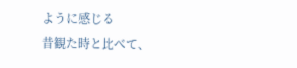ように感じる
昔観た時と比べて、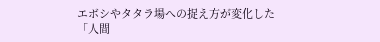エボシやタタラ場への捉え方が変化した
「人間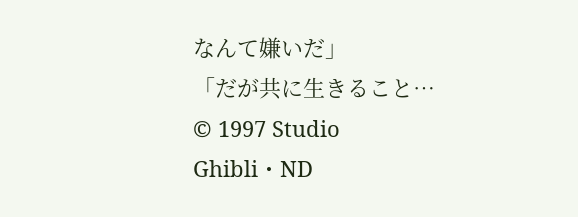なんて嫌いだ」
「だが共に生きること…
© 1997 Studio Ghibli・ND